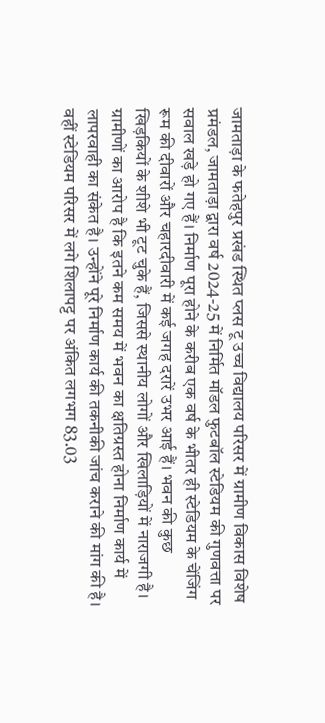जामताड़ा के फतेहपुर प्रखंड स्थित प्लस टू उच्च विद्यालय परिसर में ग्रामीण विकास विशेष प्रमंडल, जामताड़ा द्वारा वर्ष 2024-25 में निर्मित मॉडल फुटबॉल स्टेडियम की गुणवत्ता पर सवाल खड़े हो गए हैं। निर्माण पूरा होने के करीब एक वर्ष के भीतर ही स्टेडियम के चेंजिंग रूम की दीवारों और चहारदीवारी में कई जगह दरारें उभर आई हैं। भवन की कुछ खिड़कियों के शीशे भी टूट चुके हैं, जिससे स्थानीय लोगों और खिलाड़ियों में नाराजगी है।
ग्रामीणों का आरोप है कि इतने कम समय में भवन का क्षतिग्रस्त होना निर्माण कार्य में लापरवाही का संकेत है। उन्होंने पूरे निर्माण कार्य की तकनीकी जांच कराने की मांग की है। वहीं स्टेडियम परिसर में लगे शिलापट्ट पर अंकित लगभग 83.03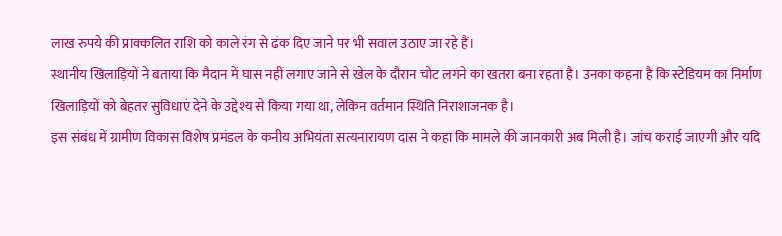लाख रुपये की प्राक्कलित राशि को काले रंग से ढंक दिए जाने पर भी सवाल उठाए जा रहे हैं।
स्थानीय खिलाड़ियों ने बताया कि मैदान में घास नहीं लगाए जाने से खेल के दौरान चोट लगने का खतरा बना रहता है। उनका कहना है कि स्टेडियम का निर्माण खिलाड़ियों को बेहतर सुविधाएं देने के उद्देश्य से किया गया था, लेकिन वर्तमान स्थिति निराशाजनक है।
इस संबंध में ग्रामीण विकास विशेष प्रमंडल के कनीय अभियंता सत्यनारायण दास ने कहा कि मामले की जानकारी अब मिली है। जांच कराई जाएगी और यदि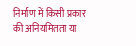निर्माण में किसी प्रकार की अनियमितता या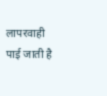लापरवाही पाई जाती है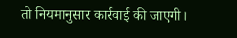तो नियमानुसार कार्रवाई की जाएगी।